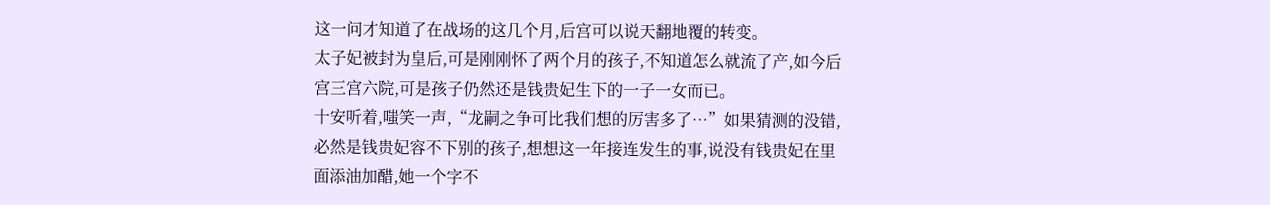这一问才知道了在战场的这几个月,后宫可以说天翻地覆的转变。
太子妃被封为皇后,可是刚刚怀了两个月的孩子,不知道怎么就流了产,如今后宫三宫六院,可是孩子仍然还是钱贵妃生下的一子一女而已。
十安听着,嗤笑一声,“龙嗣之争可比我们想的厉害多了…”如果猜测的没错,必然是钱贵妃容不下别的孩子,想想这一年接连发生的事,说没有钱贵妃在里面添油加醋,她一个字不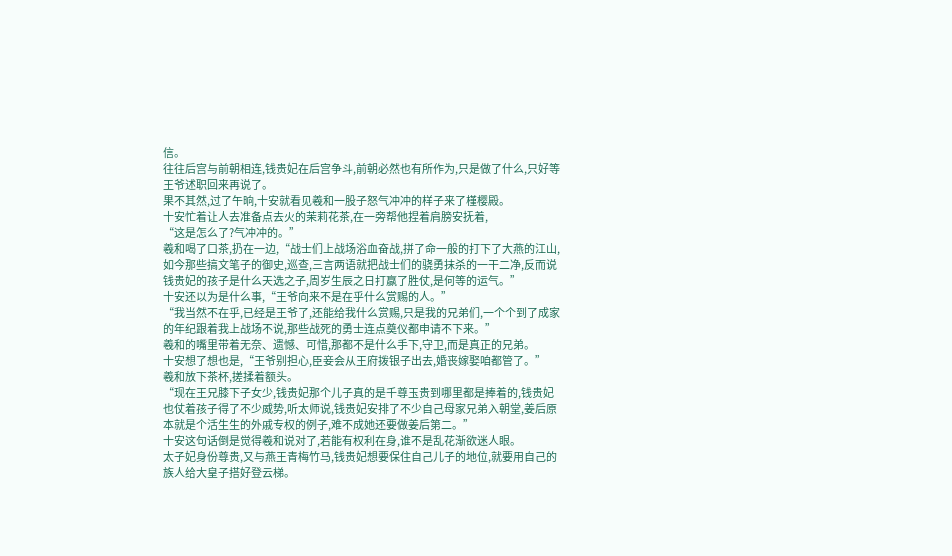信。
往往后宫与前朝相连,钱贵妃在后宫争斗,前朝必然也有所作为,只是做了什么,只好等王爷述职回来再说了。
果不其然,过了午晌,十安就看见羲和一股子怒气冲冲的样子来了槿樱殿。
十安忙着让人去准备点去火的茉莉花茶,在一旁帮他捏着肩膀安抚着,
“这是怎么了?气冲冲的。”
羲和喝了口茶,扔在一边,“战士们上战场浴血奋战,拼了命一般的打下了大燕的江山,如今那些搞文笔子的御史,巡查,三言两语就把战士们的骁勇抹杀的一干二净,反而说钱贵妃的孩子是什么天选之子,周岁生辰之日打赢了胜仗,是何等的运气。”
十安还以为是什么事,“王爷向来不是在乎什么赏赐的人。”
“我当然不在乎,已经是王爷了,还能给我什么赏赐,只是我的兄弟们,一个个到了成家的年纪跟着我上战场不说,那些战死的勇士连点奠仪都申请不下来。”
羲和的嘴里带着无奈、遗憾、可惜,那都不是什么手下,守卫,而是真正的兄弟。
十安想了想也是,“王爷别担心,臣妾会从王府拨银子出去,婚丧嫁娶咱都管了。”
羲和放下茶杯,搓揉着额头。
“现在王兄膝下子女少,钱贵妃那个儿子真的是千尊玉贵到哪里都是捧着的,钱贵妃也仗着孩子得了不少威势,听太师说,钱贵妃安排了不少自己母家兄弟入朝堂,姜后原本就是个活生生的外戚专权的例子,难不成她还要做姜后第二。”
十安这句话倒是觉得羲和说对了,若能有权利在身,谁不是乱花渐欲迷人眼。
太子妃身份尊贵,又与燕王青梅竹马,钱贵妃想要保住自己儿子的地位,就要用自己的族人给大皇子搭好登云梯。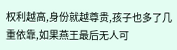权利越高,身份就越尊贵,孩子也多了几重依靠,如果燕王最后无人可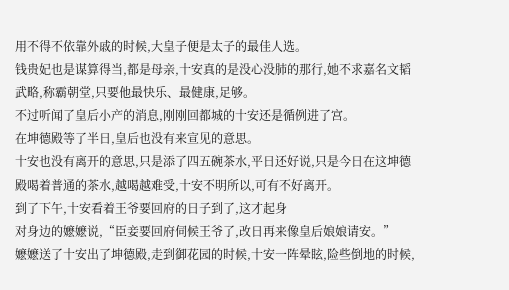用不得不依靠外戚的时候,大皇子便是太子的最佳人选。
钱贵妃也是谋算得当,都是母亲,十安真的是没心没肺的那行,她不求嘉名文韬武略,称霸朝堂,只要他最快乐、最健康,足够。
不过听闻了皇后小产的消息,刚刚回都城的十安还是循例进了宫。
在坤德殿等了半日,皇后也没有来宣见的意思。
十安也没有离开的意思,只是添了四五碗茶水,平日还好说,只是今日在这坤德殿喝着普通的茶水,越喝越难受,十安不明所以,可有不好离开。
到了下午,十安看着王爷要回府的日子到了,这才起身
对身边的嬷嬷说,“臣妾要回府伺候王爷了,改日再来像皇后娘娘请安。”
嬷嬷送了十安出了坤德殿,走到御花园的时候,十安一阵晕眩,险些倒地的时候,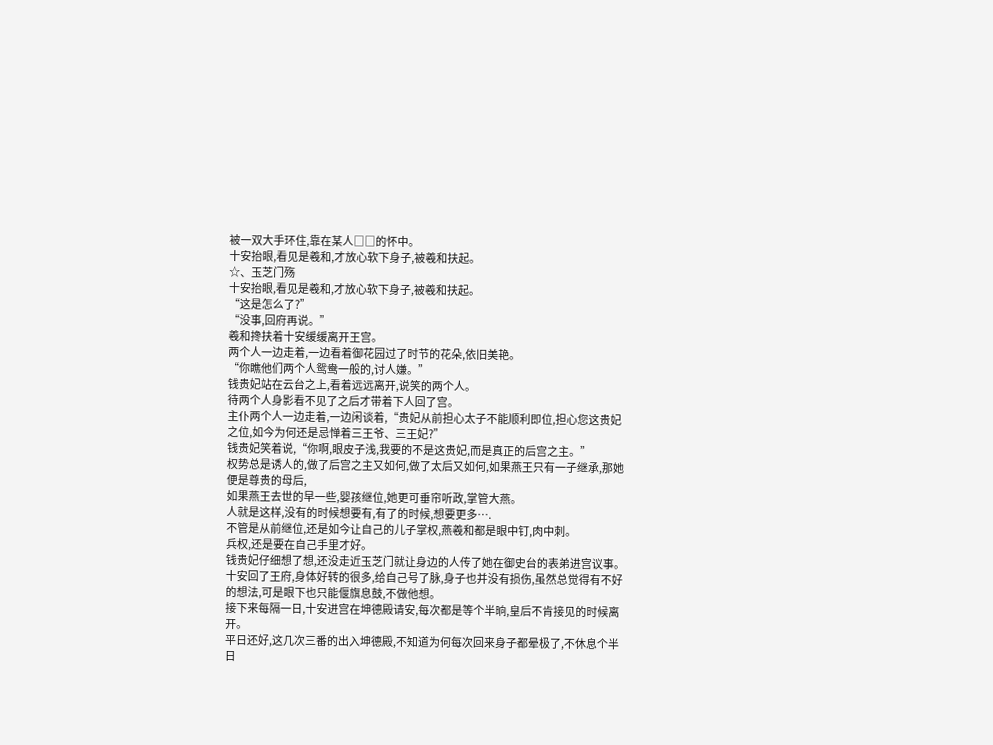被一双大手环住,靠在某人□□的怀中。
十安抬眼,看见是羲和,才放心软下身子,被羲和扶起。
☆、玉芝门殇
十安抬眼,看见是羲和,才放心软下身子,被羲和扶起。
“这是怎么了?”
“没事,回府再说。”
羲和搀扶着十安缓缓离开王宫。
两个人一边走着,一边看着御花园过了时节的花朵,依旧美艳。
“你瞧他们两个人鸳鸯一般的,讨人嫌。”
钱贵妃站在云台之上,看着远远离开,说笑的两个人。
待两个人身影看不见了之后才带着下人回了宫。
主仆两个人一边走着,一边闲谈着,“贵妃从前担心太子不能顺利即位,担心您这贵妃之位,如今为何还是忌惮着三王爷、三王妃?”
钱贵妃笑着说,“你啊,眼皮子浅,我要的不是这贵妃,而是真正的后宫之主。”
权势总是诱人的,做了后宫之主又如何,做了太后又如何,如果燕王只有一子继承,那她便是尊贵的母后,
如果燕王去世的早一些,婴孩继位,她更可垂帘听政,掌管大燕。
人就是这样,没有的时候想要有,有了的时候,想要更多….
不管是从前继位,还是如今让自己的儿子掌权,燕羲和都是眼中钉,肉中刺。
兵权,还是要在自己手里才好。
钱贵妃仔细想了想,还没走近玉芝门就让身边的人传了她在御史台的表弟进宫议事。
十安回了王府,身体好转的很多,给自己号了脉,身子也并没有损伤,虽然总觉得有不好的想法,可是眼下也只能偃旗息鼓,不做他想。
接下来每隔一日,十安进宫在坤德殿请安,每次都是等个半晌,皇后不肯接见的时候离开。
平日还好,这几次三番的出入坤德殿,不知道为何每次回来身子都晕极了,不休息个半日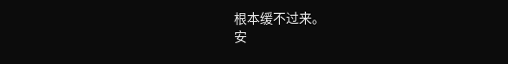根本缓不过来。
安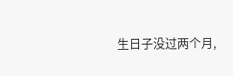生日子没过两个月,